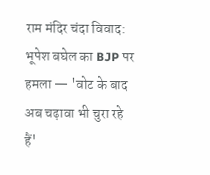राम मंदिर चंदा विवाद: भूपेश बघेल का BJP पर हमला — 'वोट के बाद अब चढ़ावा भी चुरा रहे हैं'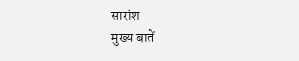सारांश
मुख्य बातें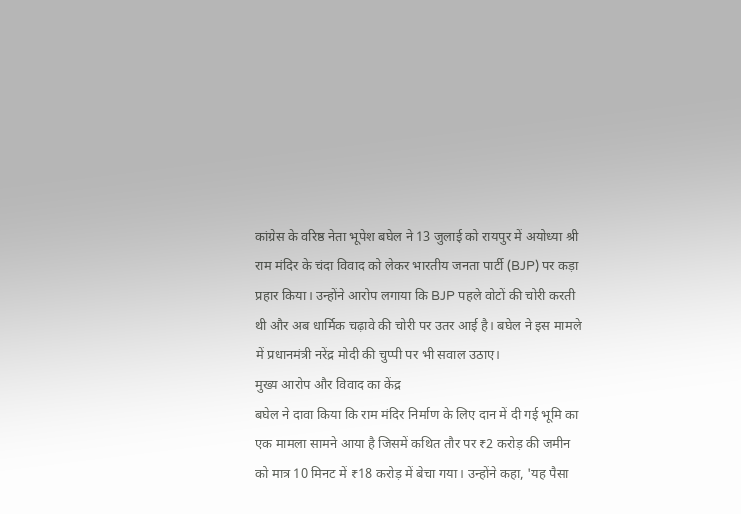कांग्रेस के वरिष्ठ नेता भूपेश बघेल ने 13 जुलाई को रायपुर में अयोध्या श्री राम मंदिर के चंदा विवाद को लेकर भारतीय जनता पार्टी (BJP) पर कड़ा प्रहार किया। उन्होंने आरोप लगाया कि BJP पहले वोटों की चोरी करती थी और अब धार्मिक चढ़ावे की चोरी पर उतर आई है। बघेल ने इस मामले में प्रधानमंत्री नरेंद्र मोदी की चुप्पी पर भी सवाल उठाए।
मुख्य आरोप और विवाद का केंद्र
बघेल ने दावा किया कि राम मंदिर निर्माण के लिए दान में दी गई भूमि का एक मामला सामने आया है जिसमें कथित तौर पर ₹2 करोड़ की जमीन को मात्र 10 मिनट में ₹18 करोड़ में बेचा गया। उन्होंने कहा, 'यह पैसा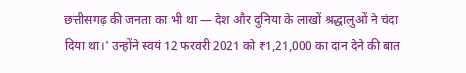छत्तीसगढ़ की जनता का भी था — देश और दुनिया के लाखों श्रद्धालुओं ने चंदा दिया था।' उन्होंने स्वयं 12 फरवरी 2021 को ₹1,21,000 का दान देने की बात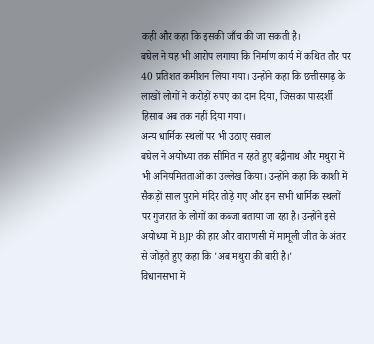कही और कहा कि इसकी जाँच की जा सकती है।
बघेल ने यह भी आरोप लगाया कि निर्माण कार्य में कथित तौर पर 40 प्रतिशत कमीशन लिया गया। उन्होंने कहा कि छत्तीसगढ़ के लाखों लोगों ने करोड़ों रुपए का दान दिया, जिसका पारदर्शी हिसाब अब तक नहीं दिया गया।
अन्य धार्मिक स्थलों पर भी उठाए सवाल
बघेल ने अयोध्या तक सीमित न रहते हुए बद्रीनाथ और मथुरा में भी अनियमितताओं का उल्लेख किया। उन्होंने कहा कि काशी में सैकड़ों साल पुराने मंदिर तोड़े गए और इन सभी धार्मिक स्थलों पर गुजरात के लोगों का कब्जा बताया जा रहा है। उन्होंने इसे अयोध्या में BJP की हार और वाराणसी में मामूली जीत के अंतर से जोड़ते हुए कहा कि 'अब मथुरा की बारी है।'
विधानसभा में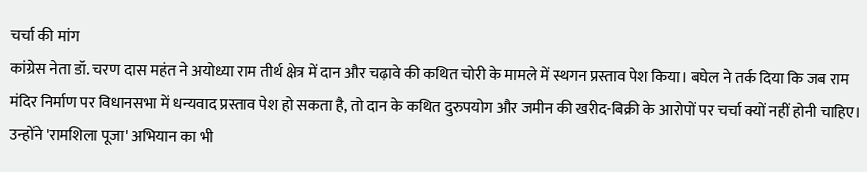चर्चा की मांग
कांग्रेस नेता डॉ. चरण दास महंत ने अयोध्या राम तीर्थ क्षेत्र में दान और चढ़ावे की कथित चोरी के मामले में स्थगन प्रस्ताव पेश किया। बघेल ने तर्क दिया कि जब राम मंदिर निर्माण पर विधानसभा में धन्यवाद प्रस्ताव पेश हो सकता है, तो दान के कथित दुरुपयोग और जमीन की खरीद-बिक्री के आरोपों पर चर्चा क्यों नहीं होनी चाहिए।
उन्होंने 'रामशिला पूजा' अभियान का भी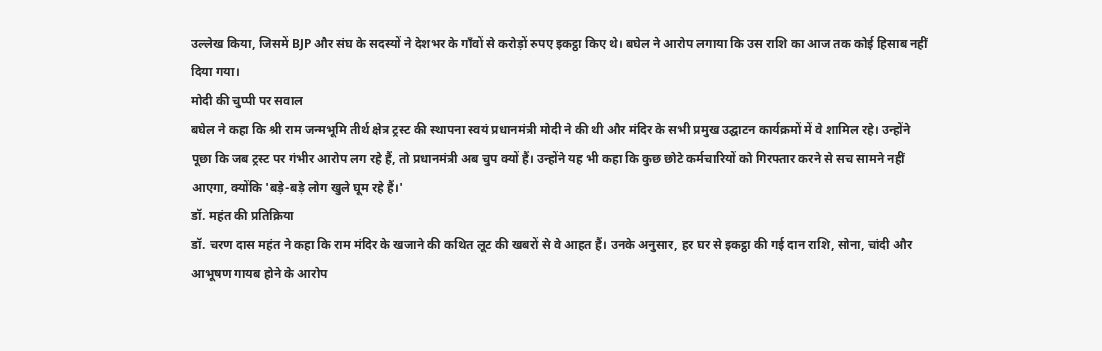उल्लेख किया, जिसमें BJP और संघ के सदस्यों ने देशभर के गाँवों से करोड़ों रुपए इकट्ठा किए थे। बघेल ने आरोप लगाया कि उस राशि का आज तक कोई हिसाब नहीं दिया गया।
मोदी की चुप्पी पर सवाल
बघेल ने कहा कि श्री राम जन्मभूमि तीर्थ क्षेत्र ट्रस्ट की स्थापना स्वयं प्रधानमंत्री मोदी ने की थी और मंदिर के सभी प्रमुख उद्घाटन कार्यक्रमों में वे शामिल रहे। उन्होंने पूछा कि जब ट्रस्ट पर गंभीर आरोप लग रहे हैं, तो प्रधानमंत्री अब चुप क्यों हैं। उन्होंने यह भी कहा कि कुछ छोटे कर्मचारियों को गिरफ्तार करने से सच सामने नहीं आएगा, क्योंकि 'बड़े-बड़े लोग खुले घूम रहे हैं।'
डॉ. महंत की प्रतिक्रिया
डॉ. चरण दास महंत ने कहा कि राम मंदिर के खजाने की कथित लूट की खबरों से वे आहत हैं। उनके अनुसार, हर घर से इकट्ठा की गई दान राशि, सोना, चांदी और आभूषण गायब होने के आरोप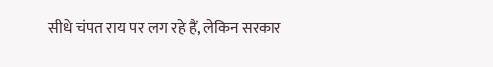सीधे चंपत राय पर लग रहे हैं, लेकिन सरकार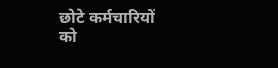छोटे कर्मचारियों को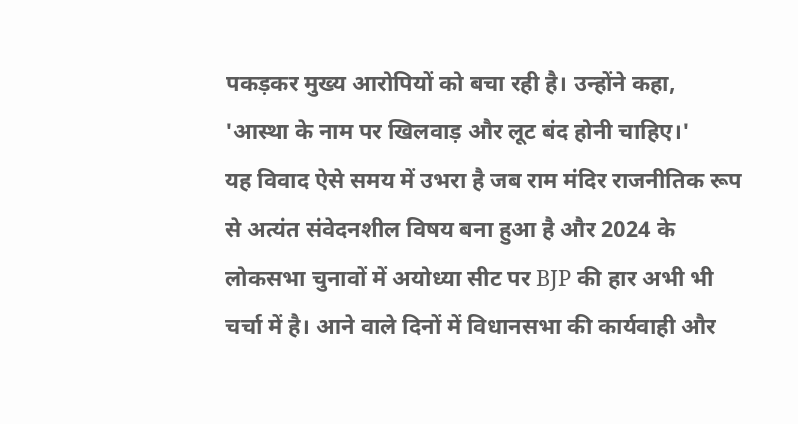पकड़कर मुख्य आरोपियों को बचा रही है। उन्होंने कहा, 'आस्था के नाम पर खिलवाड़ और लूट बंद होनी चाहिए।'
यह विवाद ऐसे समय में उभरा है जब राम मंदिर राजनीतिक रूप से अत्यंत संवेदनशील विषय बना हुआ है और 2024 के लोकसभा चुनावों में अयोध्या सीट पर BJP की हार अभी भी चर्चा में है। आने वाले दिनों में विधानसभा की कार्यवाही और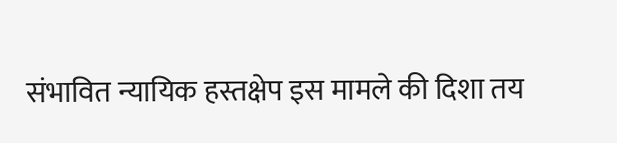संभावित न्यायिक हस्तक्षेप इस मामले की दिशा तय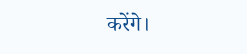करेंगे।